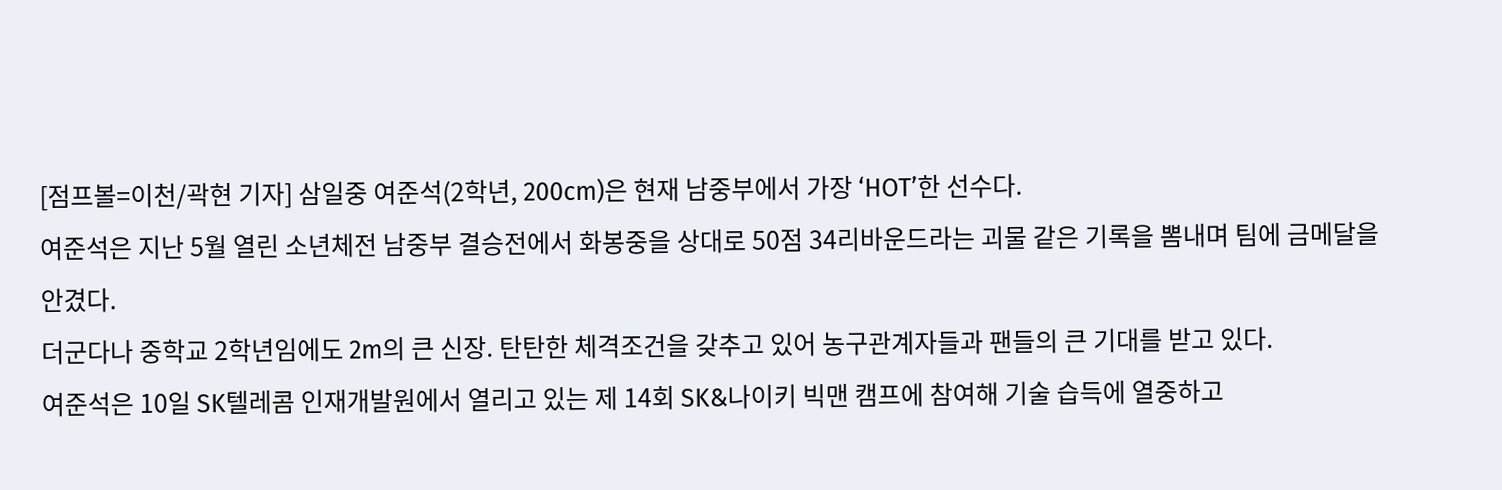[점프볼=이천/곽현 기자] 삼일중 여준석(2학년, 200cm)은 현재 남중부에서 가장 ‘HOT’한 선수다.
여준석은 지난 5월 열린 소년체전 남중부 결승전에서 화봉중을 상대로 50점 34리바운드라는 괴물 같은 기록을 뽐내며 팀에 금메달을 안겼다.
더군다나 중학교 2학년임에도 2m의 큰 신장. 탄탄한 체격조건을 갖추고 있어 농구관계자들과 팬들의 큰 기대를 받고 있다.
여준석은 10일 SK텔레콤 인재개발원에서 열리고 있는 제 14회 SK&나이키 빅맨 캠프에 참여해 기술 습득에 열중하고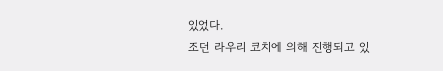있었다.
조던 라우리 코치에 의해 진행되고 있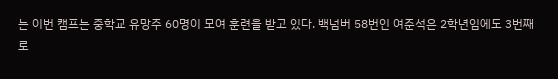는 이번 캠프는 중학교 유망주 60명이 모여 훈련을 받고 있다. 백넘버 58번인 여준석은 2학년임에도 3번째로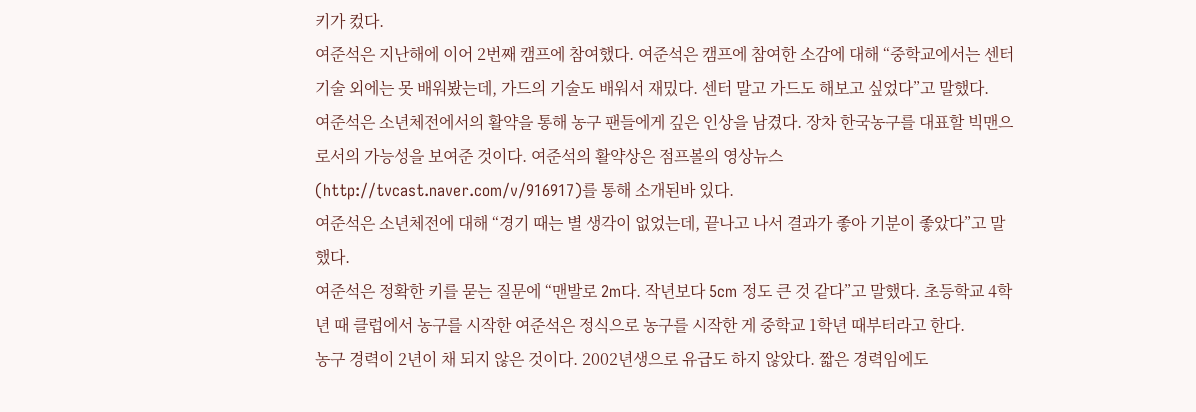키가 컸다.
여준석은 지난해에 이어 2번째 캠프에 참여했다. 여준석은 캠프에 참여한 소감에 대해 “중학교에서는 센터 기술 외에는 못 배워봤는데, 가드의 기술도 배워서 재밌다. 센터 말고 가드도 해보고 싶었다”고 말했다.
여준석은 소년체전에서의 활약을 통해 농구 팬들에게 깊은 인상을 남겼다. 장차 한국농구를 대표할 빅맨으로서의 가능성을 보여준 것이다. 여준석의 활약상은 점프볼의 영상뉴스(http://tvcast.naver.com/v/916917)를 통해 소개된바 있다.
여준석은 소년체전에 대해 “경기 때는 별 생각이 없었는데, 끝나고 나서 결과가 좋아 기분이 좋았다”고 말했다.
여준석은 정확한 키를 묻는 질문에 “맨발로 2m다. 작년보다 5cm 정도 큰 것 같다”고 말했다. 초등학교 4학년 때 클럽에서 농구를 시작한 여준석은 정식으로 농구를 시작한 게 중학교 1학년 때부터라고 한다.
농구 경력이 2년이 채 되지 않은 것이다. 2002년생으로 유급도 하지 않았다. 짧은 경력임에도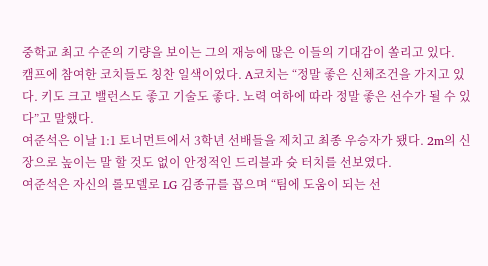중학교 최고 수준의 기량을 보이는 그의 재능에 많은 이들의 기대감이 쏠리고 있다.
캠프에 참여한 코치들도 칭찬 일색이었다. A코치는 “정말 좋은 신체조건을 가지고 있다. 키도 크고 밸런스도 좋고 기술도 좋다. 노력 여하에 따라 정말 좋은 선수가 될 수 있다”고 말했다.
여준석은 이날 1:1 토너먼트에서 3학년 선배들을 제치고 최종 우승자가 됐다. 2m의 신장으로 높이는 말 할 것도 없이 안정적인 드리블과 슛 터치를 선보였다.
여준석은 자신의 롤모델로 LG 김종규를 꼽으며 “팀에 도움이 되는 선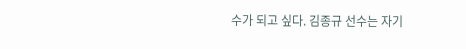수가 되고 싶다. 김종규 선수는 자기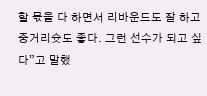할 몫을 다 하면서 리바운드도 잘 하고 중거리슛도 좋다. 그런 선수가 되고 싶다”고 말했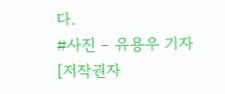다.
#사진 – 유용우 기자
[저작권자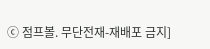ⓒ 점프볼. 무단전재-재배포 금지]